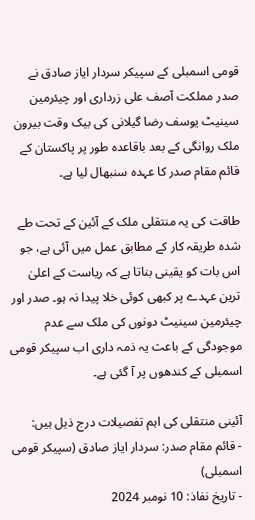قومی اسمبلی کے سپیکر سردار ایاز صادق نے صدر مملکت آصف علی زرداری اور چیئرمین سینیٹ یوسف رضا گیلانی کی بیک وقت بیرون ملک روانگی کے بعد باقاعدہ طور پر پاکستان کے قائم مقام صدر کا عہدہ سنبھال لیا ہے۔

طاقت کی یہ منتقلی ملک کے آئین کے تحت طے شدہ طریقہ کار کے مطابق عمل میں آئی ہے، جو اس بات کو یقینی بناتا ہے کہ ریاست کے اعلیٰ ترین عہدے پر کبھی کوئی خلا پیدا نہ ہو۔ صدر اور چیئرمین سینیٹ دونوں کی ملک سے عدم موجودگی کے باعث یہ ذمہ داری اب سپیکر قومی اسمبلی کے کندھوں پر آ گئی ہے۔

آئینی منتقلی کی اہم تفصیلات درج ذیل ہیں:
- قائم مقام صدر: سردار ایاز صادق (سپیکر قومی اسمبلی)
- تاریخ نفاذ: 10 نومبر 2024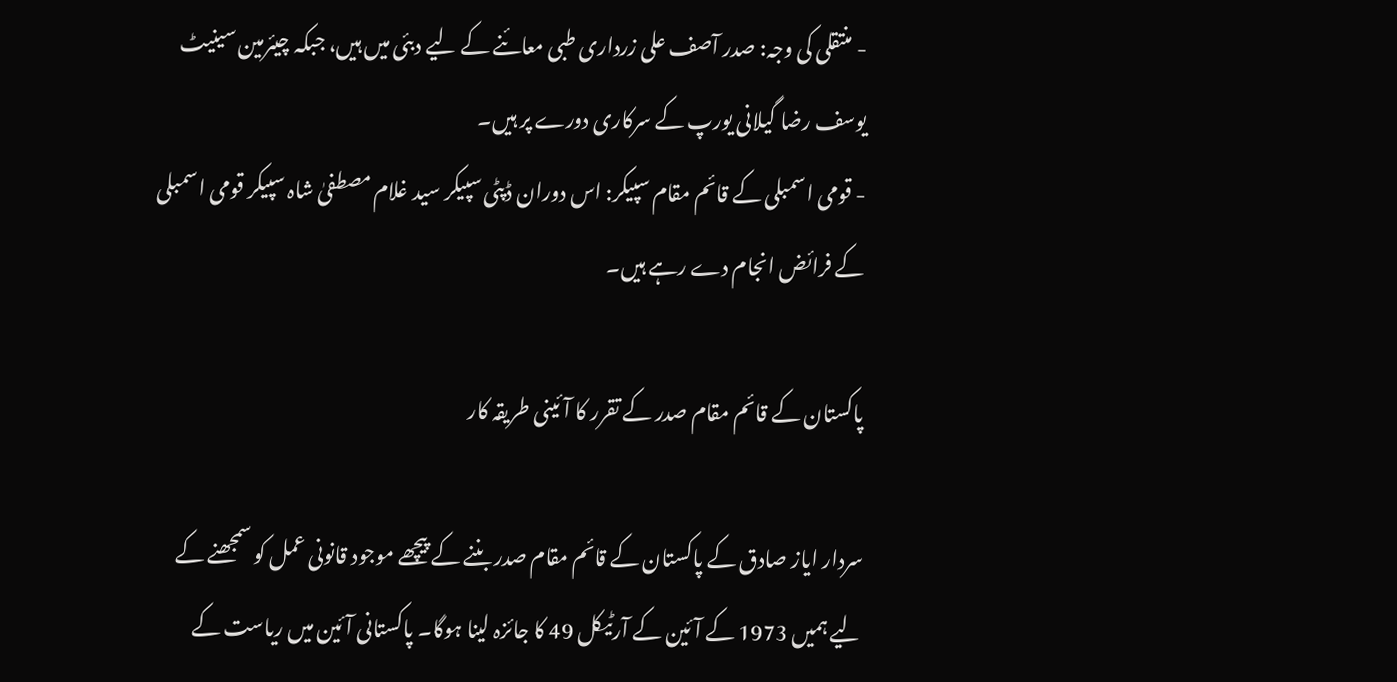- منتقلی کی وجہ: صدر آصف علی زرداری طبی معائنے کے لیے دبئی میں ہیں، جبکہ چیئرمین سینیٹ یوسف رضا گیلانی یورپ کے سرکاری دورے پر ہیں۔
- قومی اسمبلی کے قائم مقام سپیکر: اس دوران ڈپٹی سپیکر سید غلام مصطفیٰ شاہ سپیکر قومی اسمبلی کے فرائض انجام دے رہے ہیں۔

پاکستان کے قائم مقام صدر کے تقرر کا آئینی طریقہ کار

سردار ایاز صادق کے پاکستان کے قائم مقام صدر بننے کے پیچھے موجود قانونی عمل کو سمجھنے کے لیے ہمیں 1973 کے آئین کے آرٹیکل 49 کا جائزہ لینا ہوگا۔ پاکستانی آئین میں ریاست کے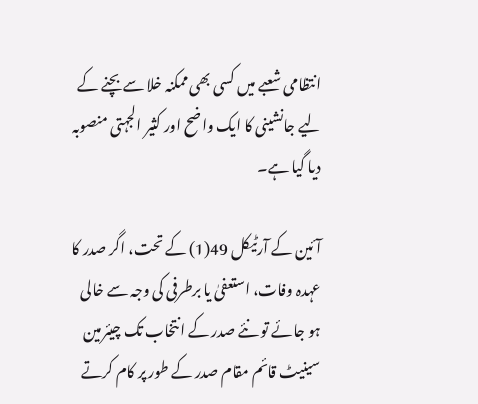انتظامی شعبے میں کسی بھی ممکنہ خلا سے بچنے کے لیے جانشینی کا ایک واضح اور کثیر الجہتی منصوبہ دیا گیا ہے۔

آئین کے آرٹیکل 49(1) کے تحت، اگر صدر کا عہدہ وفات، استعفیٰ یا برطرفی کی وجہ سے خالی ہو جائے تو نئے صدر کے انتخاب تک چیئرمین سینیٹ قائم مقام صدر کے طور پر کام کرتے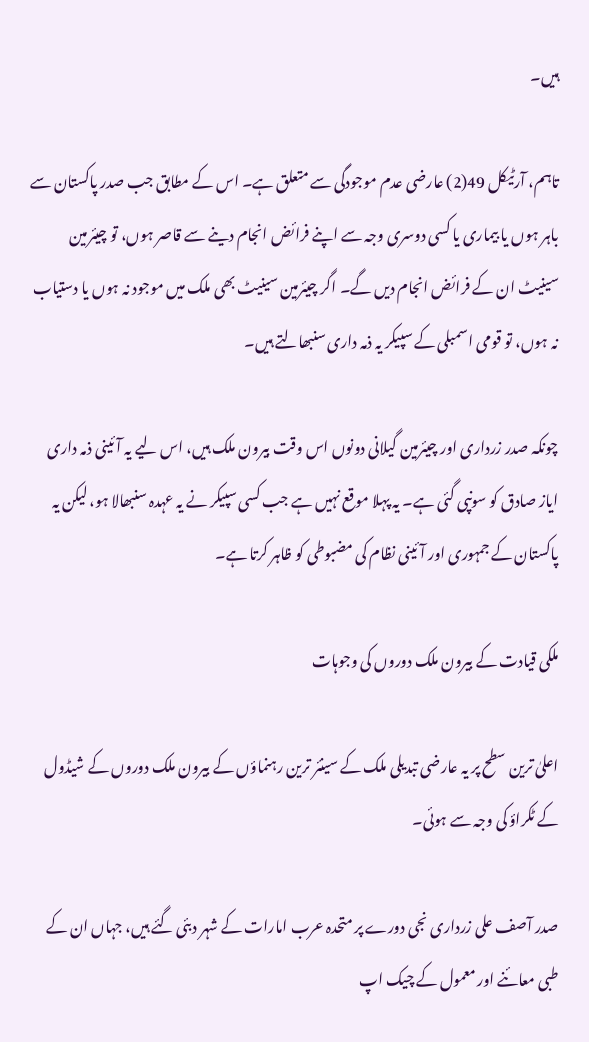ہیں۔

تاہم، آرٹیکل 49(2) عارضی عدم موجودگی سے متعلق ہے۔ اس کے مطابق جب صدر پاکستان سے باہر ہوں یا بیماری یا کسی دوسری وجہ سے اپنے فرائض انجام دینے سے قاصر ہوں، تو چیئرمین سینیٹ ان کے فرائض انجام دیں گے۔ اگر چیئرمین سینیٹ بھی ملک میں موجود نہ ہوں یا دستیاب نہ ہوں، تو قومی اسمبلی کے سپیکر یہ ذمہ داری سنبھالتے ہیں۔

چونکہ صدر زرداری اور چیئرمین گیلانی دونوں اس وقت بیرون ملک ہیں، اس لیے یہ آئینی ذمہ داری ایاز صادق کو سونپی گئی ہے۔ یہ پہلا موقع نہیں ہے جب کسی سپیکر نے یہ عہدہ سنبھالا ہو، لیکن یہ پاکستان کے جمہوری اور آئینی نظام کی مضبوطی کو ظاہر کرتا ہے۔

ملکی قیادت کے بیرون ملک دوروں کی وجوہات

اعلیٰ ترین سطح پر یہ عارضی تبدیلی ملک کے سینئر ترین رہنماؤں کے بیرون ملک دوروں کے شیڈول کے ٹکراؤ کی وجہ سے ہوئی۔

صدر آصف علی زرداری نجی دورے پر متحدہ عرب امارات کے شہر دبئی گئے ہیں، جہاں ان کے طبی معائنے اور معمول کے چیک اپ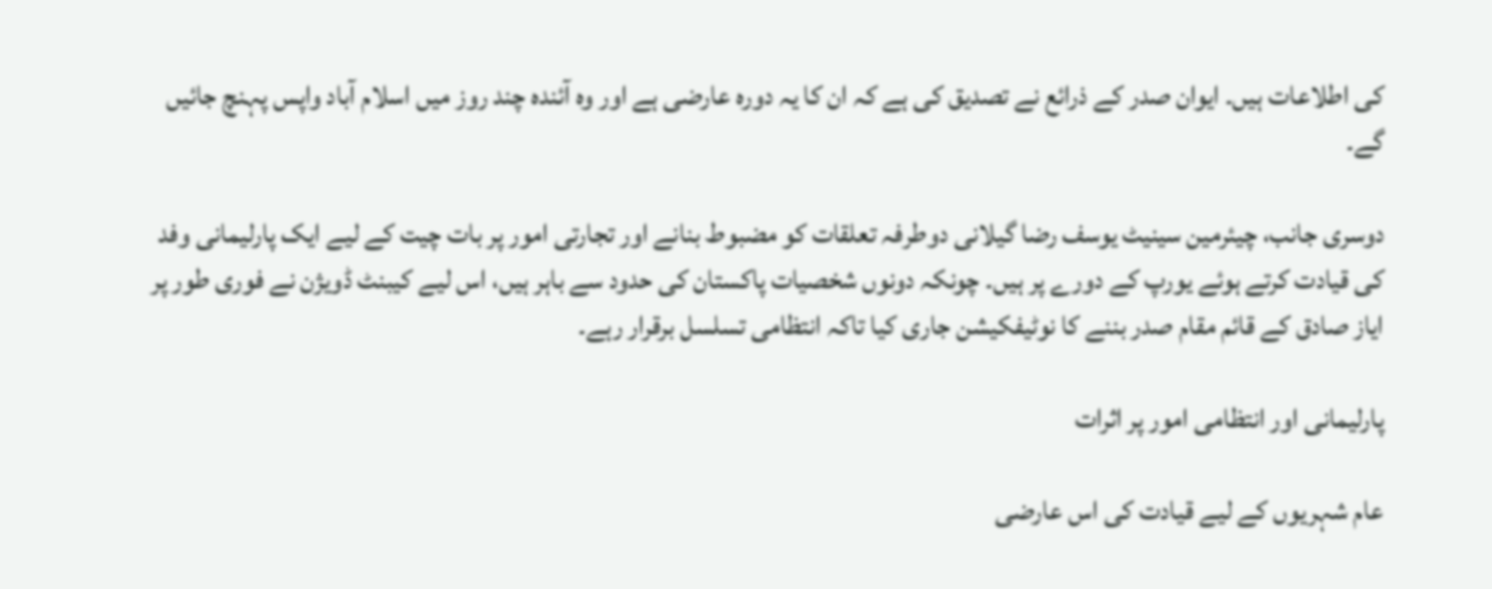کی اطلاعات ہیں۔ ایوان صدر کے ذرائع نے تصدیق کی ہے کہ ان کا یہ دورہ عارضی ہے اور وہ آئندہ چند روز میں اسلام آباد واپس پہنچ جائیں گے۔

دوسری جانب، چیئرمین سینیٹ یوسف رضا گیلانی دوطرفہ تعلقات کو مضبوط بنانے اور تجارتی امور پر بات چیت کے لیے ایک پارلیمانی وفد کی قیادت کرتے ہوئے یورپ کے دورے پر ہیں۔ چونکہ دونوں شخصیات پاکستان کی حدود سے باہر ہیں، اس لیے کیبنٹ ڈویژن نے فوری طور پر ایاز صادق کے قائم مقام صدر بننے کا نوٹیفکیشن جاری کیا تاکہ انتظامی تسلسل برقرار رہے۔

پارلیمانی اور انتظامی امور پر اثرات

عام شہریوں کے لیے قیادت کی اس عارضی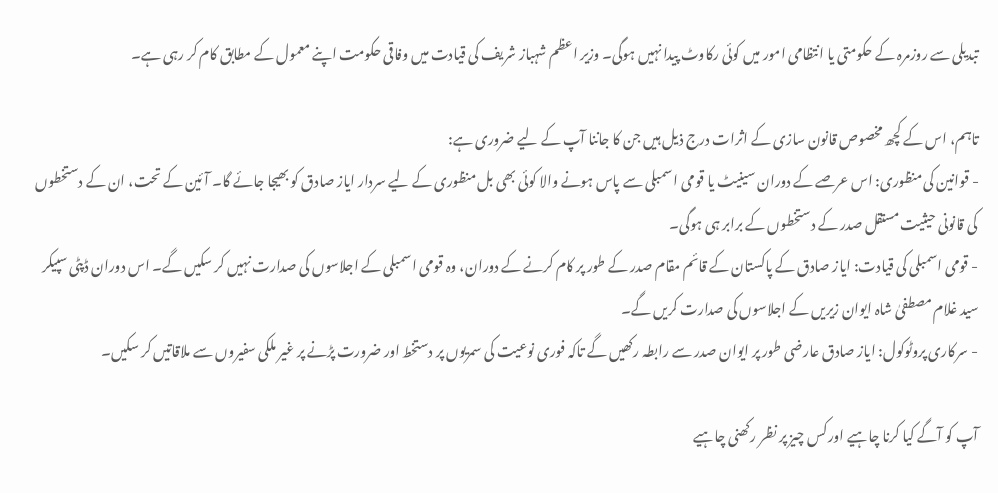تبدیلی سے روزمرہ کے حکومتی یا انتظامی امور میں کوئی رکاوٹ پیدا نہیں ہوگی۔ وزیر اعظم شہباز شریف کی قیادت میں وفاقی حکومت اپنے معمول کے مطابق کام کر رہی ہے۔

تاہم، اس کے کچھ مخصوص قانون سازی کے اثرات درج ذیل ہیں جن کا جاننا آپ کے لیے ضروری ہے:
- قوانین کی منظوری: اس عرصے کے دوران سینیٹ یا قومی اسمبلی سے پاس ہونے والا کوئی بھی بل منظوری کے لیے سردار ایاز صادق کو بھیجا جائے گا۔ آئین کے تحت، ان کے دستخطوں کی قانونی حیثیت مستقل صدر کے دستخطوں کے برابر ہی ہوگی۔
- قومی اسمبلی کی قیادت: ایاز صادق کے پاکستان کے قائم مقام صدر کے طور پر کام کرنے کے دوران، وہ قومی اسمبلی کے اجلاسوں کی صدارت نہیں کر سکیں گے۔ اس دوران ڈپٹی سپیکر سید غلام مصطفیٰ شاہ ایوان زیریں کے اجلاسوں کی صدارت کریں گے۔
- سرکاری پروٹوکول: ایاز صادق عارضی طور پر ایوان صدر سے رابطہ رکھیں گے تاکہ فوری نوعیت کی سمریوں پر دستخط اور ضرورت پڑنے پر غیر ملکی سفیروں سے ملاقاتیں کر سکیں۔

آپ کو آگے کیا کرنا چاہیے اور کس چیز پر نظر رکھنی چاہیے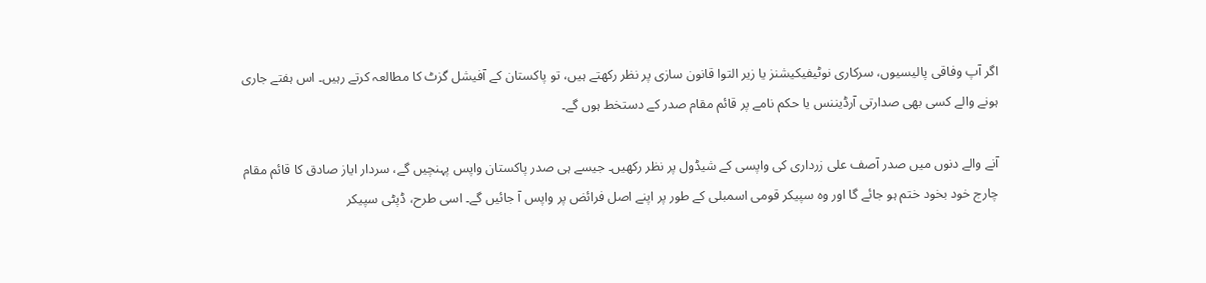اگر آپ وفاقی پالیسیوں، سرکاری نوٹیفیکیشنز یا زیر التوا قانون سازی پر نظر رکھتے ہیں، تو پاکستان کے آفیشل گزٹ کا مطالعہ کرتے رہیں۔ اس ہفتے جاری ہونے والے کسی بھی صدارتی آرڈیننس یا حکم نامے پر قائم مقام صدر کے دستخط ہوں گے۔

آنے والے دنوں میں صدر آصف علی زرداری کی واپسی کے شیڈول پر نظر رکھیں۔ جیسے ہی صدر پاکستان واپس پہنچیں گے، سردار ایاز صادق کا قائم مقام چارج خود بخود ختم ہو جائے گا اور وہ سپیکر قومی اسمبلی کے طور پر اپنے اصل فرائض پر واپس آ جائیں گے۔ اسی طرح، ڈپٹی سپیکر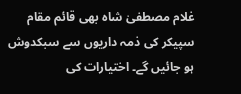غلام مصطفیٰ شاہ بھی قائم مقام سپیکر کی ذمہ داریوں سے سبکدوش ہو جائیں گے۔ اختیارات کی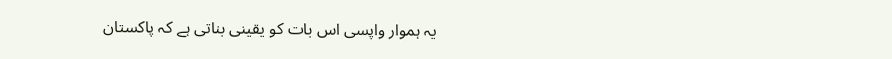یہ ہموار واپسی اس بات کو یقینی بناتی ہے کہ پاکستان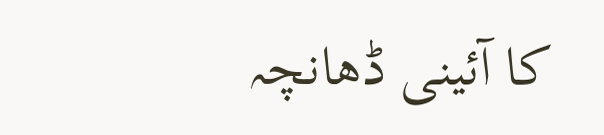کا آئینی ڈھانچہ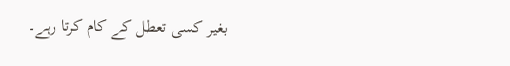بغیر کسی تعطل کے کام کرتا رہے۔